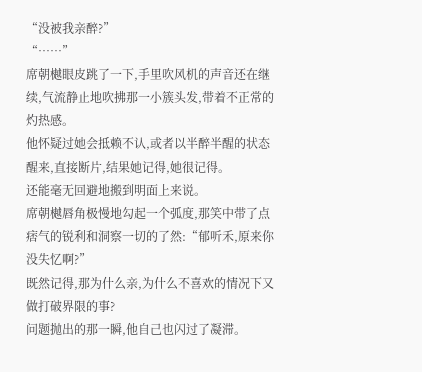“没被我亲醉?”
“……”
席朝樾眼皮跳了一下,手里吹风机的声音还在继续,气流静止地吹拂那一小簇头发,带着不正常的灼热感。
他怀疑过她会抵赖不认,或者以半醉半醒的状态醒来,直接断片,结果她记得,她很记得。
还能毫无回避地搬到明面上来说。
席朝樾唇角极慢地勾起一个弧度,那笑中带了点痞气的锐利和洞察一切的了然:“郁听禾,原来你没失忆啊?”
既然记得,那为什么亲,为什么不喜欢的情况下又做打破界限的事?
问题抛出的那一瞬,他自己也闪过了凝滞。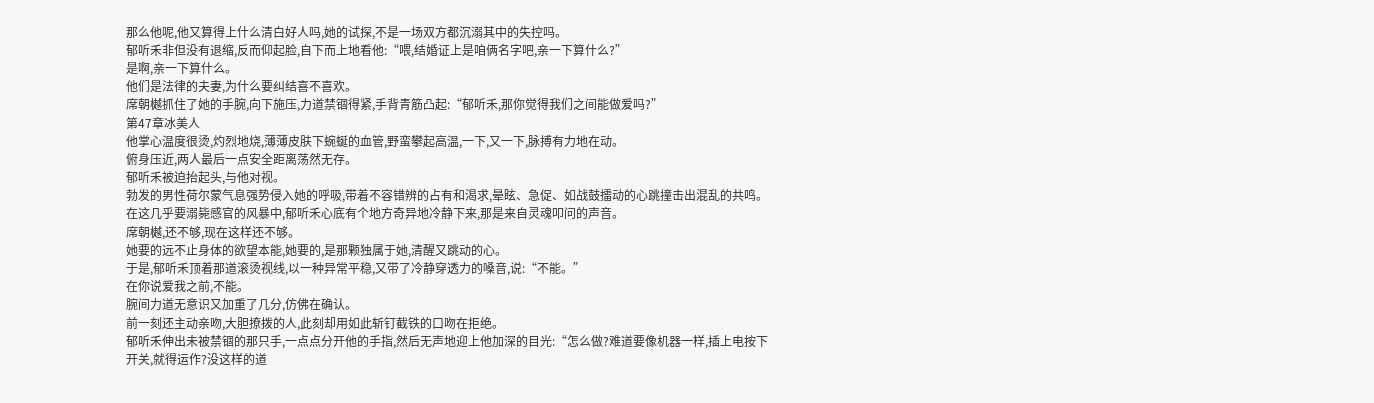那么他呢,他又算得上什么清白好人吗,她的试探,不是一场双方都沉溺其中的失控吗。
郁听禾非但没有退缩,反而仰起脸,自下而上地看他:“喂,结婚证上是咱俩名字吧,亲一下算什么?”
是啊,亲一下算什么。
他们是法律的夫妻,为什么要纠结喜不喜欢。
席朝樾抓住了她的手腕,向下施压,力道禁锢得紧,手背青筋凸起:“郁听禾,那你觉得我们之间能做爱吗?”
第47章冰美人
他掌心温度很烫,灼烈地烧,薄薄皮肤下蜿蜒的血管,野蛮攀起高温,一下,又一下,脉搏有力地在动。
俯身压近,两人最后一点安全距离荡然无存。
郁听禾被迫抬起头,与他对视。
勃发的男性荷尔蒙气息强势侵入她的呼吸,带着不容错辨的占有和渴求,晕眩、急促、如战鼓擂动的心跳撞击出混乱的共鸣。
在这几乎要溺毙感官的风暴中,郁听禾心底有个地方奇异地冷静下来,那是来自灵魂叩问的声音。
席朝樾,还不够,现在这样还不够。
她要的远不止身体的欲望本能,她要的,是那颗独属于她,清醒又跳动的心。
于是,郁听禾顶着那道滚烫视线,以一种异常平稳,又带了冷静穿透力的嗓音,说:“不能。”
在你说爱我之前,不能。
腕间力道无意识又加重了几分,仿佛在确认。
前一刻还主动亲吻,大胆撩拨的人,此刻却用如此斩钉截铁的口吻在拒绝。
郁听禾伸出未被禁锢的那只手,一点点分开他的手指,然后无声地迎上他加深的目光:“怎么做?难道要像机器一样,插上电按下开关,就得运作?没这样的道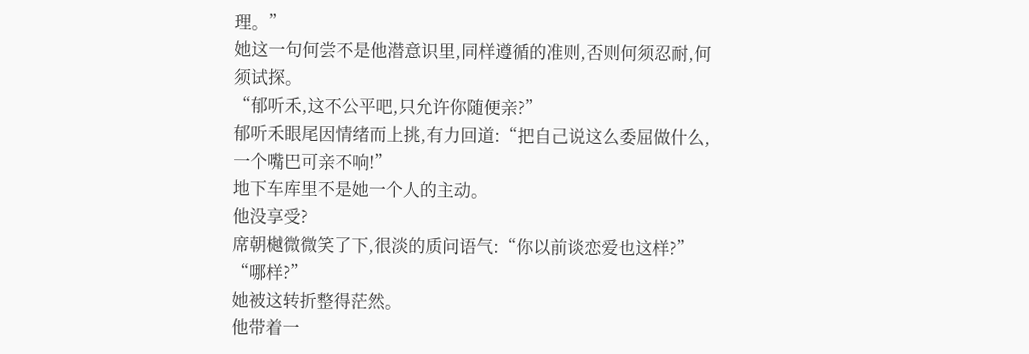理。”
她这一句何尝不是他潜意识里,同样遵循的准则,否则何须忍耐,何须试探。
“郁听禾,这不公平吧,只允许你随便亲?”
郁听禾眼尾因情绪而上挑,有力回道:“把自己说这么委屈做什么,一个嘴巴可亲不响!”
地下车库里不是她一个人的主动。
他没享受?
席朝樾微微笑了下,很淡的质问语气:“你以前谈恋爱也这样?”
“哪样?”
她被这转折整得茫然。
他带着一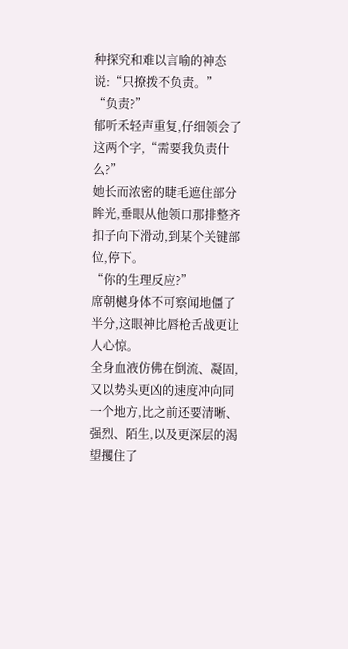种探究和难以言喻的神态说:“只撩拨不负责。”
“负责?”
郁听禾轻声重复,仔细领会了这两个字,“需要我负责什么?”
她长而浓密的睫毛遮住部分眸光,垂眼从他领口那排整齐扣子向下滑动,到某个关键部位,停下。
“你的生理反应?”
席朝樾身体不可察闻地僵了半分,这眼神比唇枪舌战更让人心惊。
全身血液仿佛在倒流、凝固,又以势头更凶的速度冲向同一个地方,比之前还要清晰、强烈、陌生,以及更深层的渴望攫住了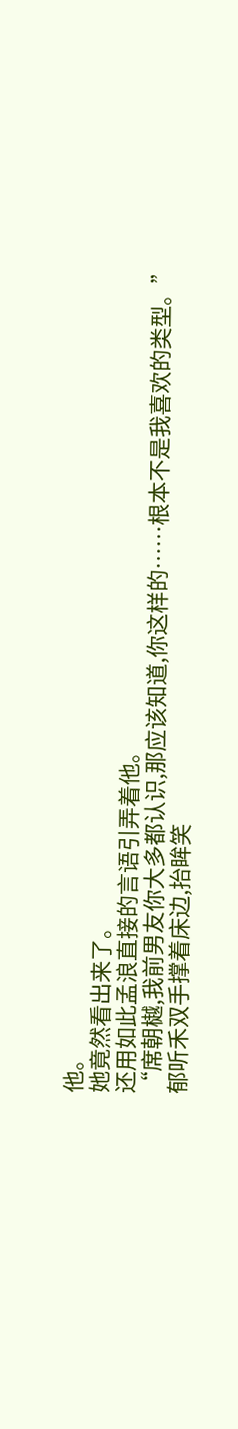他。
她竟然看出来了。
还用如此孟浪直接的言语引弄着他。
“席朝樾,我前男友你大多都认识,那应该知道,你这样的……根本不是我喜欢的类型。”
郁听禾双手撑着床边,抬眸笑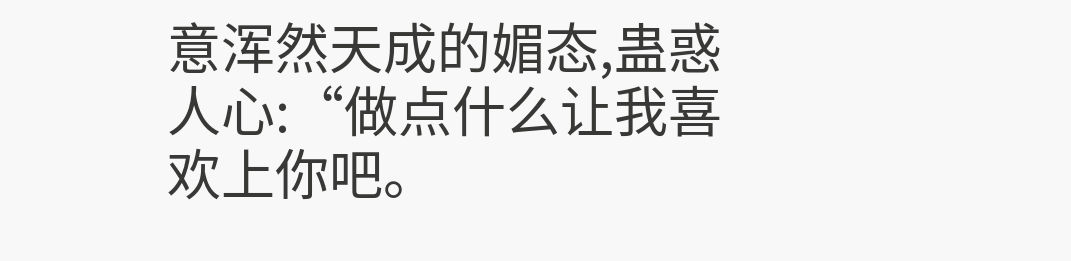意浑然天成的媚态,蛊惑人心:“做点什么让我喜欢上你吧。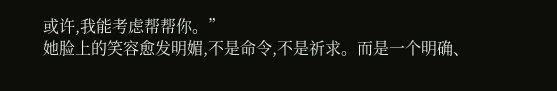或许,我能考虑帮帮你。”
她脸上的笑容愈发明媚,不是命令,不是祈求。而是一个明确、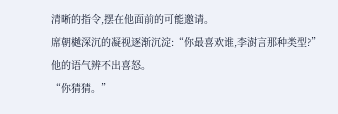清晰的指令,摆在他面前的可能邀请。
席朝樾深沉的凝视逐渐沉淀:“你最喜欢谁,李澍言那种类型?”
他的语气辨不出喜怒。
“你猜猜。”